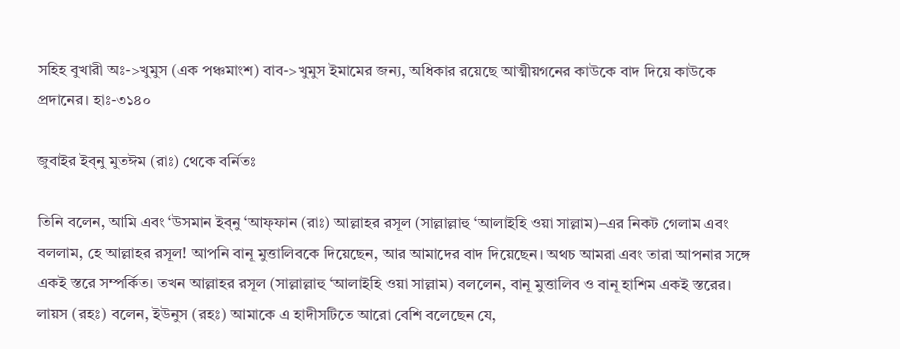সহিহ বুখারী অঃ->খুমুস (এক পঞ্চমাংশ) বাব->খুমুস ইমামের জন্য, অধিকার রয়েছে আত্মীয়গনের কাউকে বাদ দিয়ে কাউকে প্রদানের। হাঃ-৩১৪০

জুবাইর ইব্‌নু মুতঈম (রাঃ) থেকে বর্নিতঃ

তিনি বলেন, আমি এবং ‘উসমান ইব্‌নু ‘আফ্‌ফান (রাঃ) আল্লাহর রসূল (সাল্লাল্লাহু ‘আলাইহি ওয়া সাল্লাম)–এর নিকট গেলাম এবং বললাম, হে আল্লাহর রসূল! আপনি বানূ মুত্তালিবকে দিয়েছেন, আর আমাদের বাদ দিয়েছেন। অথচ আমরা এবং তারা আপনার সঙ্গে একই স্তরে সম্পর্কিত। তখন আল্লাহর রসূল (সাল্লাল্লাহু ‘আলাইহি ওয়া সাল্লাম) বললেন, বানূ মুত্তালিব ও বানূ হাশিম একই স্তরের। লায়স (রহঃ) বলেন, ইউনুস (রহঃ) আমাকে এ হাদীসটিতে আরো বেশি বলেছেন যে,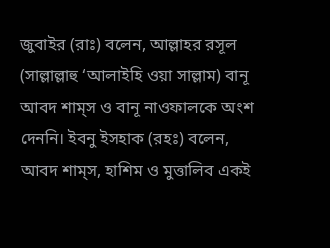জুবাইর (রাঃ) বলেন, আল্লাহর রসূল (সাল্লাল্লাহু ‘আলাইহি ওয়া সাল্লাম) বানূ আবদ শাম্‌স ও বানূ নাওফালকে অংশ দেননি। ইবনু ইসহাক (রহঃ) বলেন, আবদ শাম্‌স, হাশিম ও মুত্তালিব একই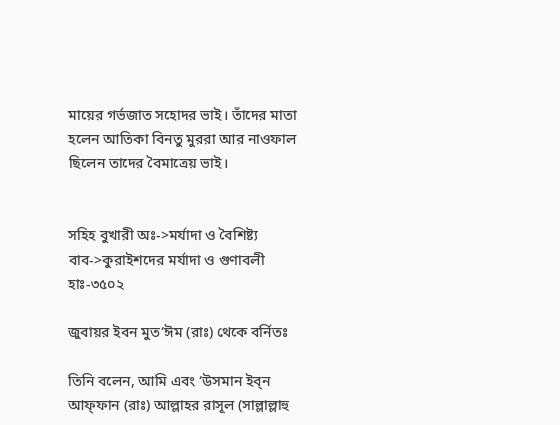মায়ের গর্ভজাত সহোদর ভাই। তাঁদের মাতা হলেন আতিকা বিনতু মুররা আর নাওফাল ছিলেন তাদের বৈমাত্রেয় ভাই।


সহিহ বুখারী অঃ->মর্যাদা ও বৈশিষ্ট্য বাব->কুরাইশদের মর্যাদা ও গুণাবলী হাঃ-৩৫০২

জুবায়র ইবন মুত‘ঈম (রাঃ) থেকে বর্নিতঃ

তিনি বলেন, আমি এবং ‘উসমান ইব্‌ন আফ্ফান (রাঃ) আল্লাহর রাসূল (সাল্লাল্লাহু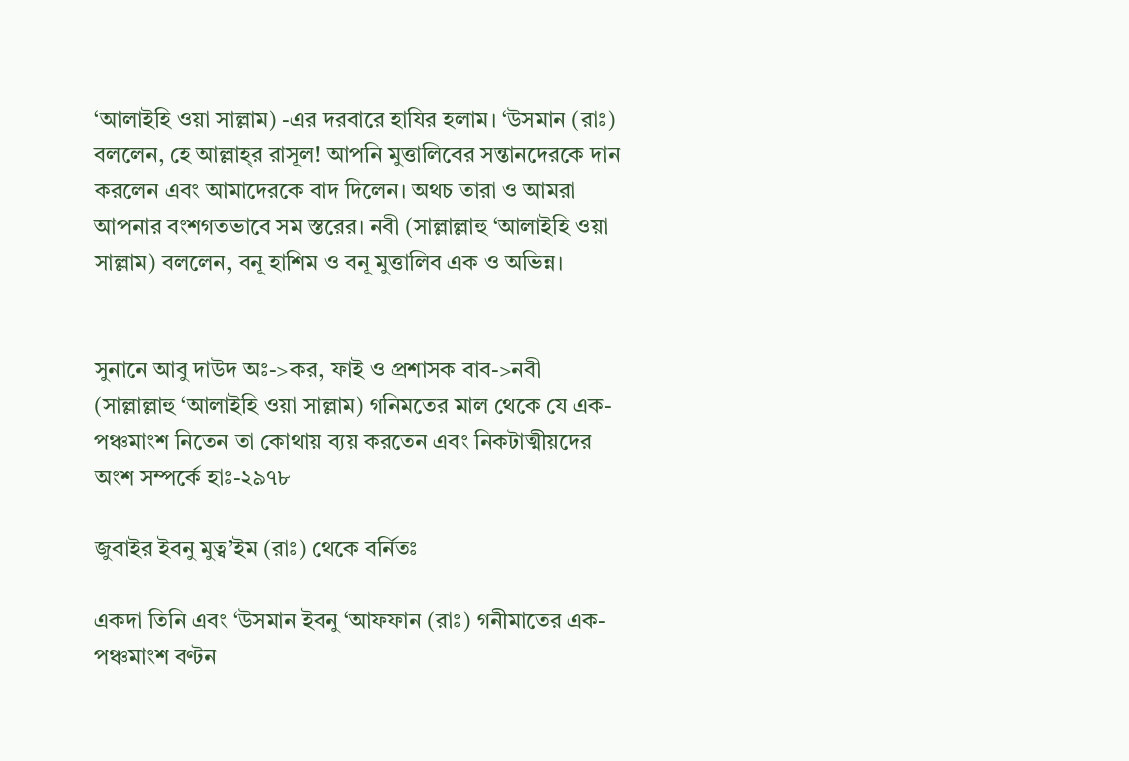‘আলাইহি ওয়া সাল্লাম) -এর দরবারে হাযির হলাম। ‘উসমান (রাঃ) বললেন, হে আল্লাহ্‌র রাসূল! আপনি মুত্তালিবের সন্তানদেরকে দান করলেন এবং আমাদেরকে বাদ দিলেন। অথচ তারা ও আমরা আপনার বংশগতভাবে সম স্তরের। নবী (সাল্লাল্লাহু ‘আলাইহি ওয়া সাল্লাম) বললেন, বনূ হাশিম ও বনূ মুত্তালিব এক ও অভিন্ন।


সুনানে আবু দাউদ অঃ->কর, ফাই ও প্রশাসক বাব->নবী (সাল্লাল্লাহু ‘আলাইহি ওয়া সাল্লাম) গনিমতের মাল থেকে যে এক-পঞ্চমাংশ নিতেন তা কোথায় ব্যয় করতেন এবং নিকটাত্মীয়দের অংশ সম্পর্কে হাঃ-২৯৭৮

জুবাইর ইবনু মুত্ব’ইম (রাঃ) থেকে বর্নিতঃ

একদা তিনি এবং ‘উসমান ইবনু ‘আফফান (রাঃ) গনীমাতের এক-পঞ্চমাংশ বণ্টন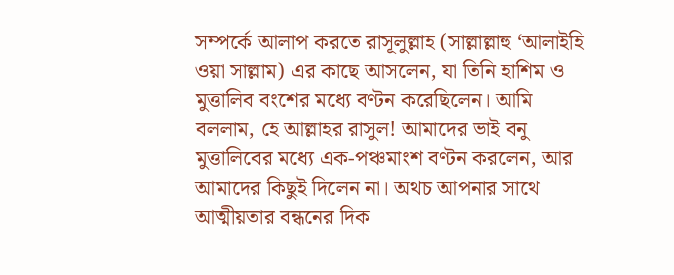সম্পর্কে আলাপ করতে রাসূলুল্লাহ (সাল্লাল্লাহু ‘আলাইহি ওয়া সাল্লাম) এর কাছে আসলেন, যা তিনি হাশিম ও মুত্তালিব বংশের মধ্যে বণ্টন করেছিলেন। আমি বললাম, হে আল্লাহর রাসুল! আমাদের ভাই বনু মুত্তালিবের মধ্যে এক-পঞ্চমাংশ বণ্টন করলেন, আর আমাদের কিছুই দিলেন না। অথচ আপনার সাথে আত্মীয়তার বন্ধনের দিক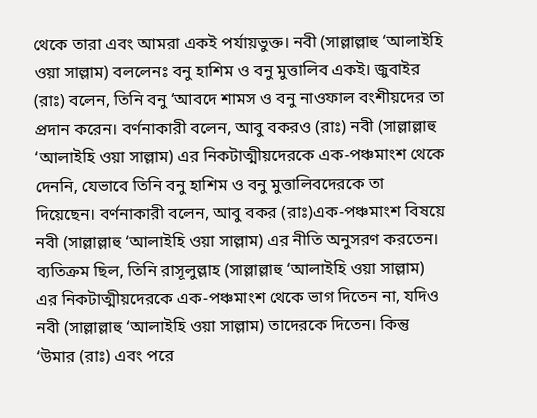থেকে তারা এবং আমরা একই পর্যায়ভুক্ত। নবী (সাল্লাল্লাহু ‘আলাইহি ওয়া সাল্লাম) বললেনঃ বনু হাশিম ও বনু মুত্তালিব একই। জুবাইর (রাঃ) বলেন, তিনি বনু ‘আবদে শামস ও বনু নাওফাল বংশীয়দের তা প্রদান করেন। বর্ণনাকারী বলেন, আবু বকরও (রাঃ) নবী (সাল্লাল্লাহু ‘আলাইহি ওয়া সাল্লাম) এর নিকটাত্মীয়দেরকে এক-পঞ্চমাংশ থেকে দেননি, যেভাবে তিনি বনু হাশিম ও বনু মুত্তালিবদেরকে তা দিয়েছেন। বর্ণনাকারী বলেন, আবু বকর (রাঃ)এক-পঞ্চমাংশ বিষয়ে নবী (সাল্লাল্লাহু ‘আলাইহি ওয়া সাল্লাম) এর নীতি অনুসরণ করতেন। ব্যতিক্রম ছিল, তিনি রাসূলুল্লাহ (সাল্লাল্লাহু ‘আলাইহি ওয়া সাল্লাম) এর নিকটাত্মীয়দেরকে এক-পঞ্চমাংশ থেকে ভাগ দিতেন না, যদিও নবী (সাল্লাল্লাহু ‘আলাইহি ওয়া সাল্লাম) তাদেরকে দিতেন। কিন্তু ‘উমার (রাঃ) এবং পরে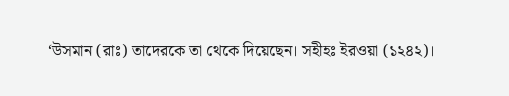‘উসমান (রাঃ) তাদেরকে তা থেকে দিয়েছেন। সহীহঃ ইরওয়া (১২৪২)।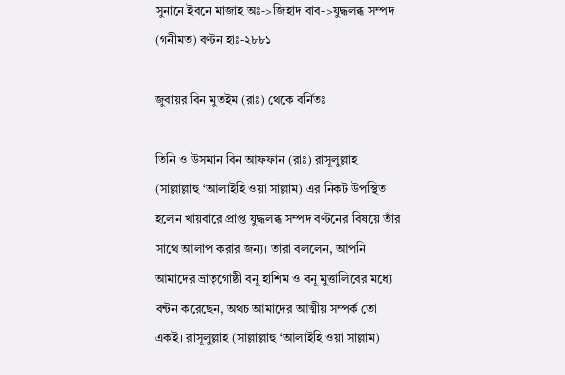সুনানে ইবনে মাজাহ অঃ->জিহাদ বাব->যুদ্ধলব্ধ সম্পদ (গনীমত) বণ্টন হাঃ-২৮৮১

জুবায়র বিন মুতইম (রাঃ) থেকে বর্নিতঃ

তিনি ও উসমান বিন আফফান (রাঃ) রাসূলুল্লাহ (সাল্লাল্লাহু ‘আলাইহি ওয়া সাল্লাম) এর নিকট উপস্থিত হলেন খায়বারে প্রাপ্ত যুদ্ধলব্ধ সম্পদ বণ্টনের বিষয়ে তাঁর সাথে আলাপ করার জন্য। তারা বললেন, আপনি আমাদের ভ্রাতৃগোষ্ঠী বনূ হাশিম ও বনূ মুত্তালিবের মধ্যে বন্টন করেছেন, অথচ আমাদের আত্মীয় সম্পর্ক তো একই। রাসূলুল্লাহ (সাল্লাল্লাহু ‘আলাইহি ওয়া সাল্লাম)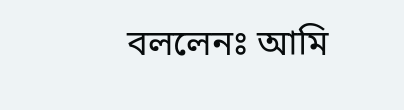বললেনঃ আমি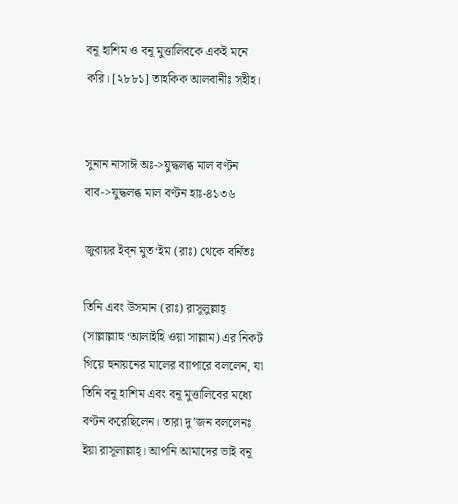বনূ হাশিম ও বনূ মুত্তালিবকে একই মনে করি। [২৮৮১] তাহকিক আলবানীঃ সহীহ।


সুনান নাসাঈ অঃ->যুদ্ধলব্ধ মাল বণ্টন বাব->যুদ্ধলব্ধ মাল বণ্টন হাঃ-৪১৩৬

জুবায়র ইব্‌ন মুত‘ইম (রাঃ) থেকে বর্নিতঃ

তিনি এবং উসমান (রাঃ) রাসূলুল্লাহ্‌ (সাল্লাল্লাহু ‘আলাইহি ওয়া সাল্লাম) এর নিকট গিয়ে হুনায়নের মালের ব্যাপারে বললেন, যা তিনি বনূ হাশিম এবং বনূ মুত্তালিবের মধ্যে বণ্টন করেছিলেন। তারা দু’জন বললেনঃ ইয়া রাসূলাল্লাহ্‌। আপনি আমাদের ভাই বনূ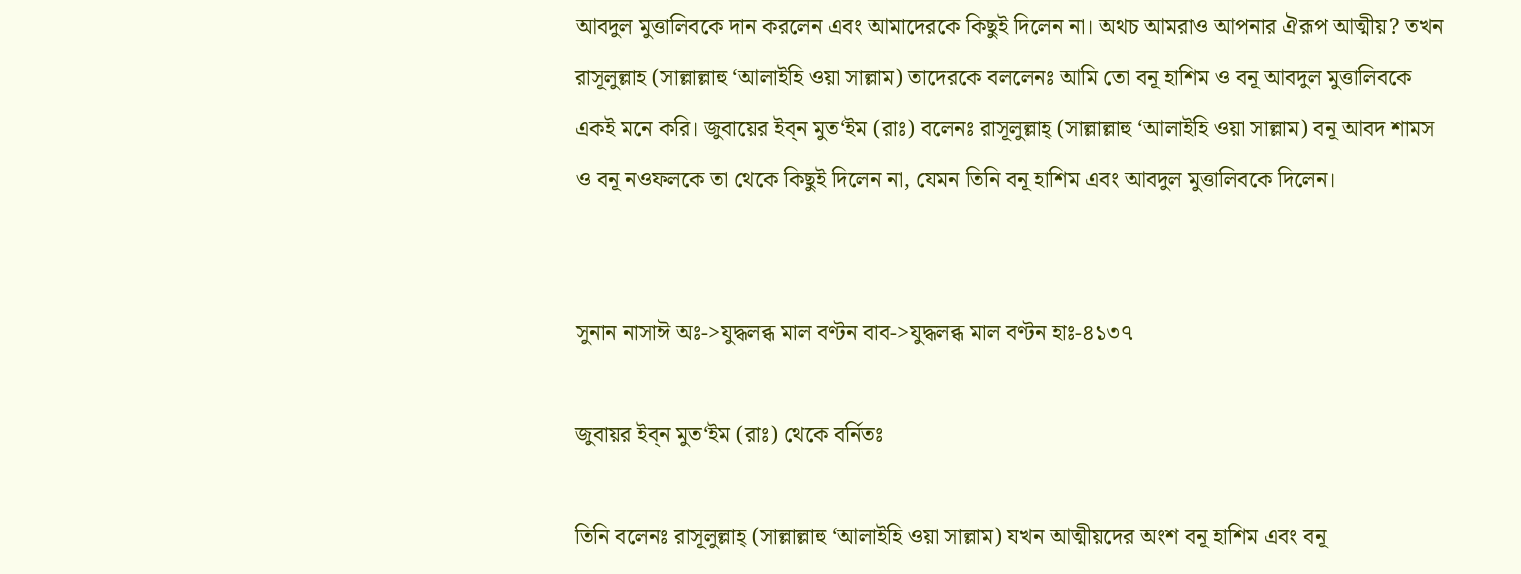আবদুল মুত্তালিবকে দান করলেন এবং আমাদেরকে কিছুই দিলেন না। অথচ আমরাও আপনার ঐরূপ আত্মীয়? তখন রাসূলুল্লাহ (সাল্লাল্লাহু ‘আলাইহি ওয়া সাল্লাম) তাদেরকে বললেনঃ আমি তো বনূ হাশিম ও বনূ আবদুল মুত্তালিবকে একই মনে করি। জুবায়ের ইব্‌ন মুত‘ইম (রাঃ) বলেনঃ রাসূলুল্লাহ্‌ (সাল্লাল্লাহু ‘আলাইহি ওয়া সাল্লাম) বনূ আবদ শামস ও বনূ নওফলকে তা থেকে কিছুই দিলেন না, যেমন তিনি বনূ হাশিম এবং আবদুল মুত্তালিবকে দিলেন।


সুনান নাসাঈ অঃ->যুদ্ধলব্ধ মাল বণ্টন বাব->যুদ্ধলব্ধ মাল বণ্টন হাঃ-৪১৩৭

জুবায়র ইব্‌ন মুত‘ইম (রাঃ) থেকে বর্নিতঃ

তিনি বলেনঃ রাসূলুল্লাহ্‌ (সাল্লাল্লাহু ‘আলাইহি ওয়া সাল্লাম) যখন আত্মীয়দের অংশ বনূ হাশিম এবং বনূ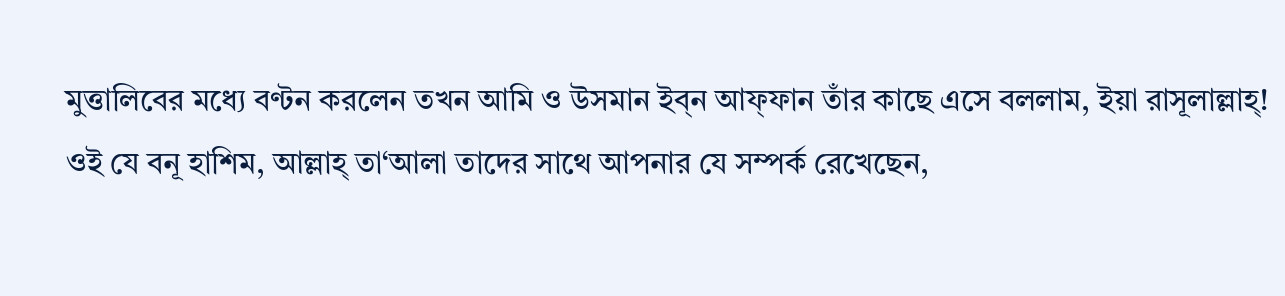মুত্তালিবের মধ্যে বণ্টন করলেন তখন আমি ও উসমান ইব্‌ন আফ্‌ফান তাঁর কাছে এসে বললাম, ইয়া রাসূলাল্লাহ্‌! ওই যে বনূ হাশিম, আল্লাহ্‌ তা‘আলা তাদের সাথে আপনার যে সম্পর্ক রেখেছেন,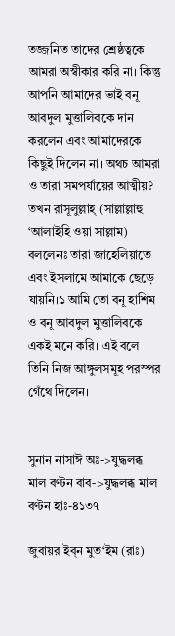তজ্জনিত তাদের শ্রেষ্ঠত্বকে আমরা অস্বীকার করি না। কিন্তু আপনি আমাদের ভাই বনূ আবদুল মুত্তালিবকে দান করলেন এবং আমাদেরকে কিছুই দিলেন না। অথচ আমরা ও তারা সমপর্যায়ের আত্মীয়? তখন রাসূলুল্লাহ্‌ (সাল্লাল্লাহু ‘আলাইহি ওয়া সাল্লাম) বললেনঃ তারা জাহেলিয়াতে এবং ইসলামে আমাকে ছেড়ে যায়নি।১ আমি তো বনূ হাশিম ও বনূ আবদুল মুত্তালিবকে একই মনে করি। এই বলে তিনি নিজ আঙ্গুলসমূহ পরস্পর গেঁথে দিলেন।


সুনান নাসাঈ অঃ->যুদ্ধলব্ধ মাল বণ্টন বাব->যুদ্ধলব্ধ মাল বণ্টন হাঃ-৪১৩৭

জুবায়র ইব্‌ন মুত‘ইম (রাঃ)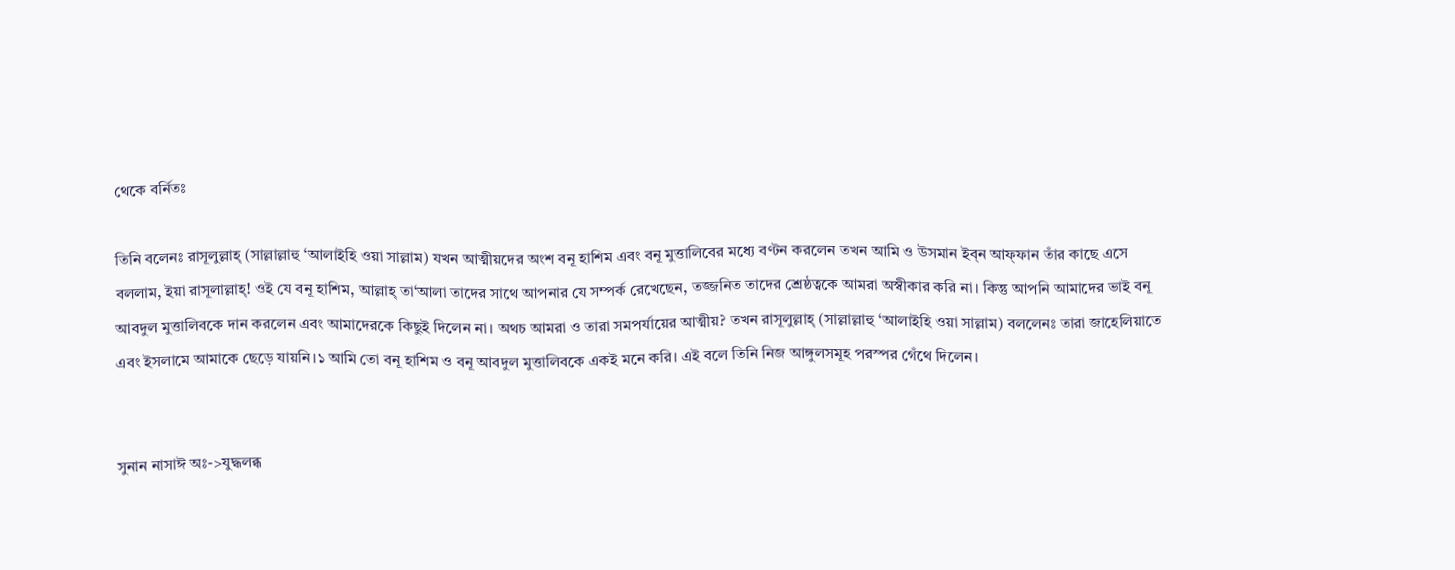থেকে বর্নিতঃ

তিনি বলেনঃ রাসূলুল্লাহ্‌ (সাল্লাল্লাহু ‘আলাইহি ওয়া সাল্লাম) যখন আত্মীয়দের অংশ বনূ হাশিম এবং বনূ মুত্তালিবের মধ্যে বণ্টন করলেন তখন আমি ও উসমান ইব্‌ন আফ্‌ফান তাঁর কাছে এসে বললাম, ইয়া রাসূলাল্লাহ্‌! ওই যে বনূ হাশিম, আল্লাহ্‌ তা‘আলা তাদের সাথে আপনার যে সম্পর্ক রেখেছেন, তজ্জনিত তাদের শ্রেষ্ঠত্বকে আমরা অস্বীকার করি না। কিন্তু আপনি আমাদের ভাই বনূ আবদুল মুত্তালিবকে দান করলেন এবং আমাদেরকে কিছুই দিলেন না। অথচ আমরা ও তারা সমপর্যায়ের আত্মীয়? তখন রাসূলুল্লাহ্‌ (সাল্লাল্লাহু ‘আলাইহি ওয়া সাল্লাম) বললেনঃ তারা জাহেলিয়াতে এবং ইসলামে আমাকে ছেড়ে যায়নি।১ আমি তো বনূ হাশিম ও বনূ আবদুল মুত্তালিবকে একই মনে করি। এই বলে তিনি নিজ আঙ্গুলসমূহ পরস্পর গেঁথে দিলেন।


সুনান নাসাঈ অঃ->যুদ্ধলব্ধ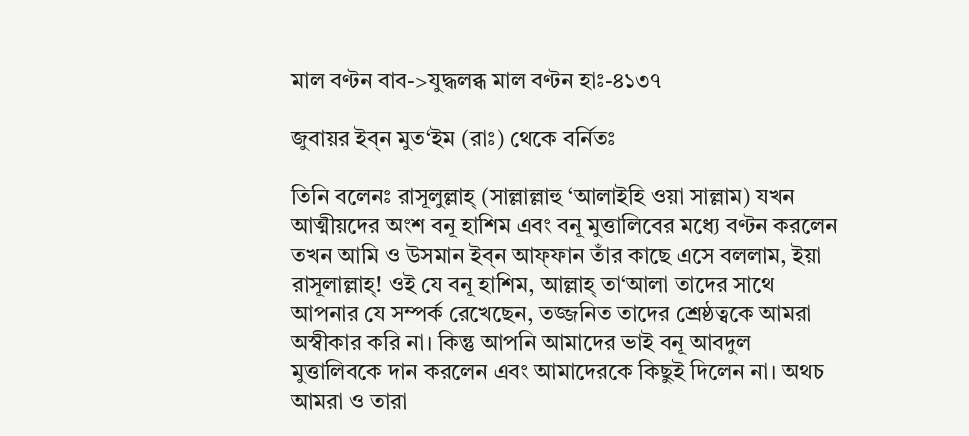মাল বণ্টন বাব->যুদ্ধলব্ধ মাল বণ্টন হাঃ-৪১৩৭

জুবায়র ইব্‌ন মুত‘ইম (রাঃ) থেকে বর্নিতঃ

তিনি বলেনঃ রাসূলুল্লাহ্‌ (সাল্লাল্লাহু ‘আলাইহি ওয়া সাল্লাম) যখন আত্মীয়দের অংশ বনূ হাশিম এবং বনূ মুত্তালিবের মধ্যে বণ্টন করলেন তখন আমি ও উসমান ইব্‌ন আফ্‌ফান তাঁর কাছে এসে বললাম, ইয়া রাসূলাল্লাহ্‌! ওই যে বনূ হাশিম, আল্লাহ্‌ তা‘আলা তাদের সাথে আপনার যে সম্পর্ক রেখেছেন, তজ্জনিত তাদের শ্রেষ্ঠত্বকে আমরা অস্বীকার করি না। কিন্তু আপনি আমাদের ভাই বনূ আবদুল মুত্তালিবকে দান করলেন এবং আমাদেরকে কিছুই দিলেন না। অথচ আমরা ও তারা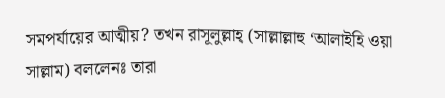সমপর্যায়ের আত্মীয়? তখন রাসূলুল্লাহ্‌ (সাল্লাল্লাহু ‘আলাইহি ওয়া সাল্লাম) বললেনঃ তারা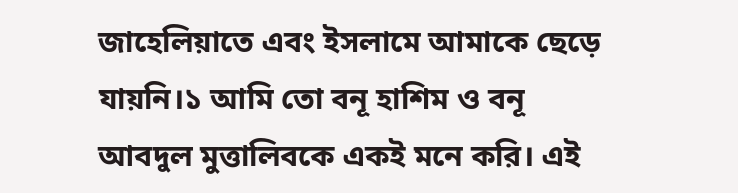জাহেলিয়াতে এবং ইসলামে আমাকে ছেড়ে যায়নি।১ আমি তো বনূ হাশিম ও বনূ আবদুল মুত্তালিবকে একই মনে করি। এই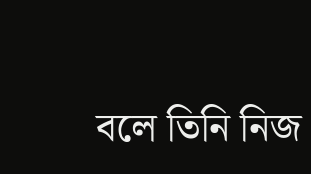বলে তিনি নিজ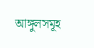আঙ্গুলসমূহ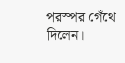পরস্পর গেঁথে দিলেন।